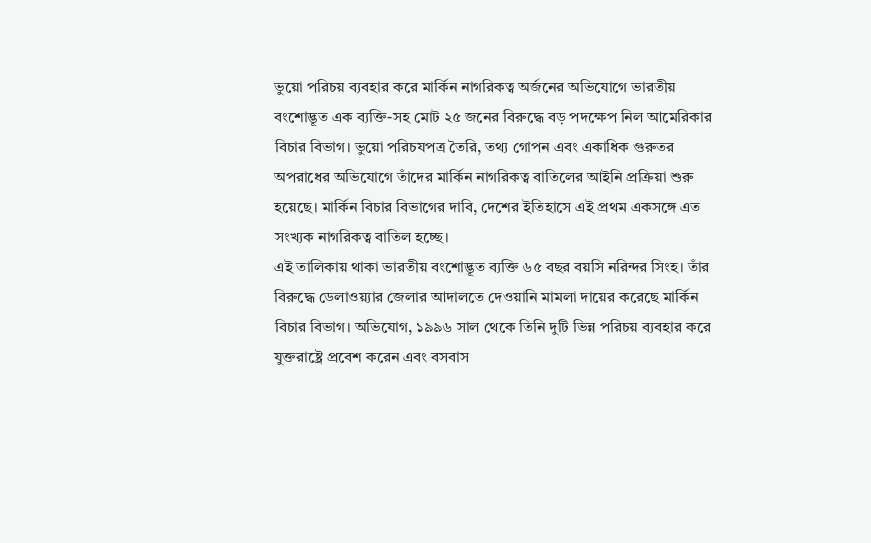ভুয়ো পরিচয় ব্যবহার করে মার্কিন নাগরিকত্ব অর্জনের অভিযোগে ভারতীয় বংশোদ্ভূত এক ব্যক্তি-সহ মোট ২৫ জনের বিরুদ্ধে বড় পদক্ষেপ নিল আমেরিকার বিচার বিভাগ। ভুয়ো পরিচযপত্র তৈরি, তথ্য গোপন এবং একাধিক গুরুতর অপরাধের অভিযোগে তাঁদের মার্কিন নাগরিকত্ব বাতিলের আইনি প্রক্রিয়া শুরু হয়েছে। মার্কিন বিচার বিভাগের দাবি, দেশের ইতিহাসে এই প্রথম একসঙ্গে এত সংখ্যক নাগরিকত্ব বাতিল হচ্ছে।
এই তালিকায় থাকা ভারতীয় বংশোদ্ভূত ব্যক্তি ৬৫ বছর বয়সি নরিন্দর সিংহ। তাঁর বিরুদ্ধে ডেলাওয়্যার জেলার আদালতে দেওয়ানি মামলা দায়ের করেছে মার্কিন বিচার বিভাগ। অভিযোগ, ১৯৯৬ সাল থেকে তিনি দুটি ভিন্ন পরিচয় ব্যবহার করে যুক্তরাষ্ট্রে প্রবেশ করেন এবং বসবাস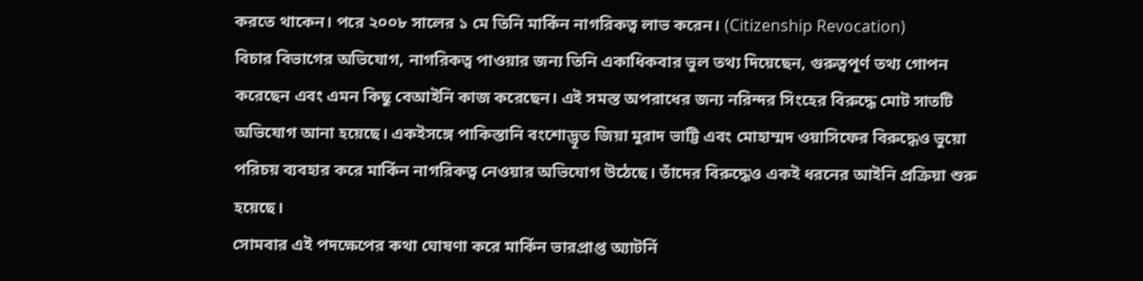করতে থাকেন। পরে ২০০৮ সালের ১ মে তিনি মার্কিন নাগরিকত্ব লাভ করেন। (Citizenship Revocation)
বিচার বিভাগের অভিযোগ, নাগরিকত্ব পাওয়ার জন্য তিনি একাধিকবার ভুল তথ্য দিয়েছেন, গুরুত্বপূর্ণ তথ্য গোপন করেছেন এবং এমন কিছু বেআইনি কাজ করেছেন। এই সমস্ত অপরাধের জন্য নরিন্দর সিংহের বিরুদ্ধে মোট সাতটি অভিযোগ আনা হয়েছে। একইসঙ্গে পাকিস্তানি বংশোদ্ভূত জিয়া মুরাদ ভাট্টি এবং মোহাম্মদ ওয়াসিফের বিরুদ্ধেও ভুয়ো পরিচয় ব্যবহার করে মার্কিন নাগরিকত্ব নেওয়ার অভিযোগ উঠেছে। তাঁদের বিরুদ্ধেও একই ধরনের আইনি প্রক্রিয়া শুরু হয়েছে।
সোমবার এই পদক্ষেপের কথা ঘোষণা করে মার্কিন ভারপ্রাপ্ত অ্যাটর্নি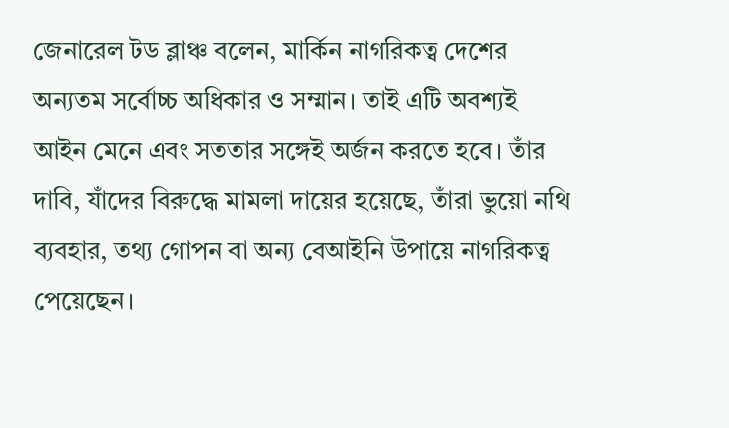জেনারেল টড ব্লাঞ্চ বলেন, মার্কিন নাগরিকত্ব দেশের অন্যতম সর্বোচ্চ অধিকার ও সম্মান। তাই এটি অবশ্যই আইন মেনে এবং সততার সঙ্গেই অর্জন করতে হবে। তাঁর দাবি, যাঁদের বিরুদ্ধে মামলা দায়ের হয়েছে, তাঁরা ভুয়ো নথি ব্যবহার, তথ্য গোপন বা অন্য বেআইনি উপায়ে নাগরিকত্ব পেয়েছেন।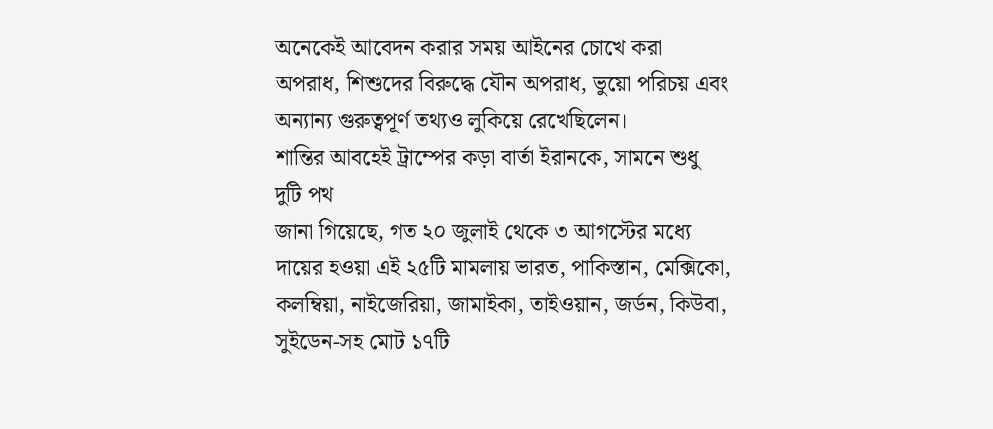অনেকেই আবেদন করার সময় আইনের চোখে করা অপরাধ, শিশুদের বিরুদ্ধে যৌন অপরাধ, ভুয়ো পরিচয় এবং অন্যান্য গুরুত্বপূর্ণ তথ্যও লুকিয়ে রেখেছিলেন।
শান্তির আবহেই ট্রাম্পের কড়া বার্তা ইরানকে, সামনে শুধু দুটি পথ
জানা গিয়েছে, গত ২০ জুলাই থেকে ৩ আগস্টের মধ্যে দায়ের হওয়া এই ২৫টি মামলায় ভারত, পাকিস্তান, মেক্সিকো, কলম্বিয়া, নাইজেরিয়া, জামাইকা, তাইওয়ান, জর্ডন, কিউবা, সুইডেন-সহ মোট ১৭টি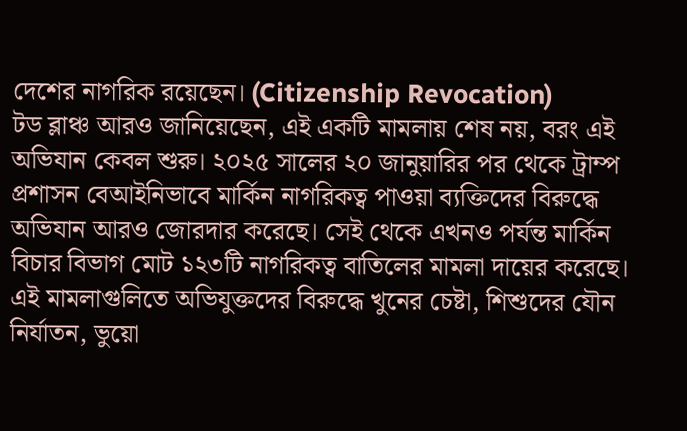দেশের নাগরিক রয়েছেন। (Citizenship Revocation)
টড ব্লাঞ্চ আরও জানিয়েছেন, এই একটি মামলায় শেষ নয়, বরং এই অভিযান কেবল শুরু। ২০২৫ সালের ২০ জানুয়ারির পর থেকে ট্রাম্প প্রশাসন বেআইনিভাবে মার্কিন নাগরিকত্ব পাওয়া ব্যক্তিদের বিরুদ্ধে অভিযান আরও জোরদার করেছে। সেই থেকে এখনও পর্যন্ত মার্কিন বিচার বিভাগ মোট ১২৩টি নাগরিকত্ব বাতিলের মামলা দায়ের করেছে।
এই মামলাগুলিতে অভিযুক্তদের বিরুদ্ধে খুনের চেষ্টা, শিশুদের যৌন নির্যাতন, ভুয়ো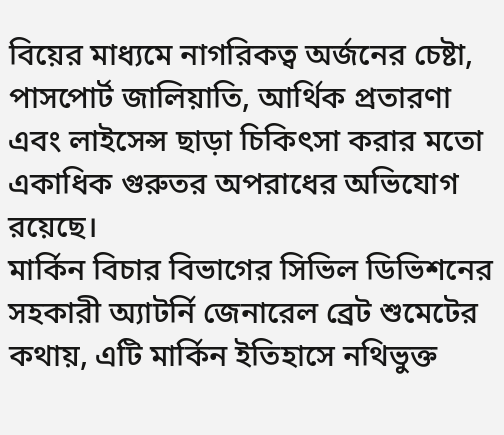বিয়ের মাধ্যমে নাগরিকত্ব অর্জনের চেষ্টা, পাসপোর্ট জালিয়াতি, আর্থিক প্রতারণা এবং লাইসেন্স ছাড়া চিকিৎসা করার মতো একাধিক গুরুতর অপরাধের অভিযোগ রয়েছে।
মার্কিন বিচার বিভাগের সিভিল ডিভিশনের সহকারী অ্যাটর্নি জেনারেল ব্রেট শুমেটের কথায়, এটি মার্কিন ইতিহাসে নথিভুক্ত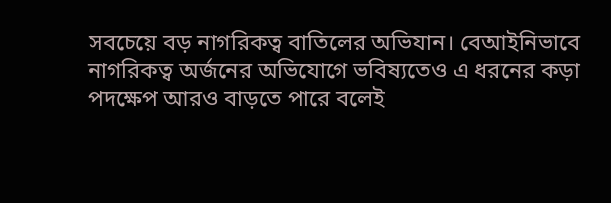সবচেয়ে বড় নাগরিকত্ব বাতিলের অভিযান। বেআইনিভাবে নাগরিকত্ব অর্জনের অভিযোগে ভবিষ্যতেও এ ধরনের কড়া পদক্ষেপ আরও বাড়তে পারে বলেই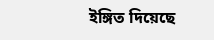ইঙ্গিত দিয়েছে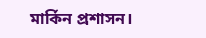মার্কিন প্রশাসন।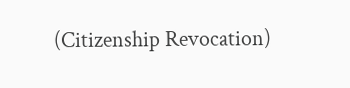(Citizenship Revocation)